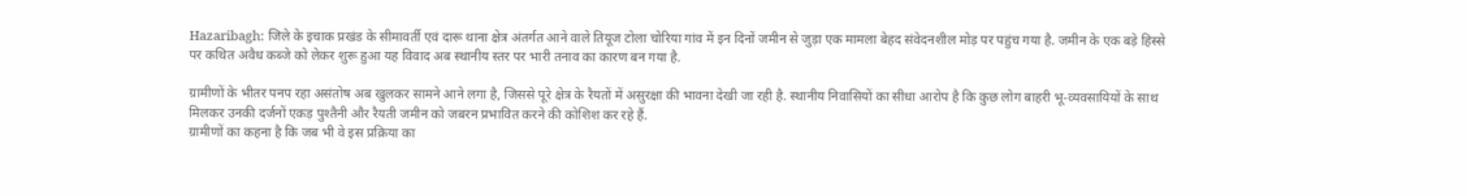Hazaribagh: जिले के इचाक प्रखंड के सीमावर्ती एवं दारू थाना क्षेत्र अंतर्गत आने वाले तियूज टोला चोरिया गांव में इन दिनों जमीन से जुड़ा एक मामला बेहद संवेदनशील मोड़ पर पहुंच गया है. जमीन के एक बड़े हिस्से पर कथित अवैध कब्जे को लेकर शुरू हुआ यह विवाद अब स्थानीय स्तर पर भारी तनाव का कारण बन गया है.

ग्रामीणों के भीतर पनप रहा असंतोष अब खुलकर सामने आने लगा है, जिससे पूरे क्षेत्र के रैयतों में असुरक्षा की भावना देखी जा रही है. स्थानीय निवासियों का सीधा आरोप है कि कुछ लोग बाहरी भू-व्यवसायियों के साथ मिलकर उनकी दर्जनों एकड़ पुश्तैनी और रैयती जमीन को जबरन प्रभावित करने की कोशिश कर रहे हैं.
ग्रामीणों का कहना है कि जब भी वे इस प्रक्रिया का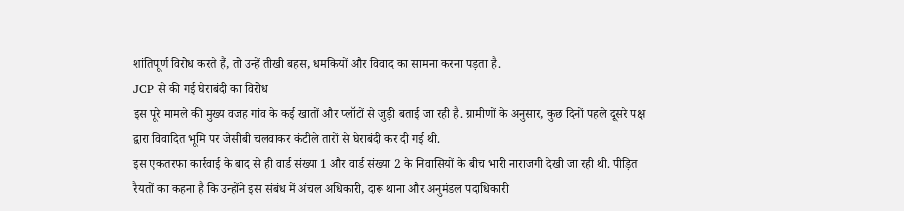शांतिपूर्ण विरोध करते हैं, तो उन्हें तीखी बहस, धमकियों और विवाद का सामना करना पड़ता है.
JCP से की गई घेराबंदी का विरोध
इस पूरे मामले की मुख्य वजह गांव के कई खातों और प्लॉटों से जुड़ी बताई जा रही है. ग्रामीणों के अनुसार, कुछ दिनों पहले दूसरे पक्ष द्वारा विवादित भूमि पर जेसीबी चलवाकर कंटीले तारों से घेराबंदी कर दी गई थी.
इस एकतरफा कार्रवाई के बाद से ही वार्ड संख्या 1 और वार्ड संख्या 2 के निवासियों के बीच भारी नाराजगी देखी जा रही थी. पीड़ित रैयतों का कहना है कि उन्होंने इस संबंध में अंचल अधिकारी, दारू थाना और अनुमंडल पदाधिकारी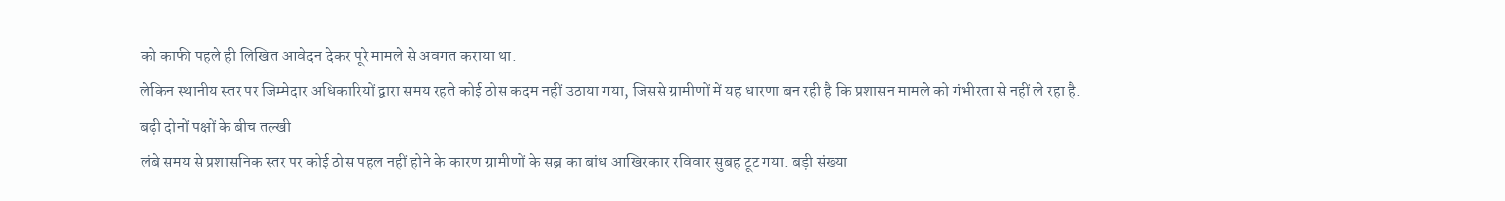को काफी पहले ही लिखित आवेदन देकर पूरे मामले से अवगत कराया था.
लेकिन स्थानीय स्तर पर जिम्मेदार अधिकारियों द्वारा समय रहते कोई ठोस कदम नहीं उठाया गया, जिससे ग्रामीणों में यह धारणा बन रही है कि प्रशासन मामले को गंभीरता से नहीं ले रहा है.
बढ़ी दोनों पक्षों के बीच तल्खी
लंबे समय से प्रशासनिक स्तर पर कोई ठोस पहल नहीं होने के कारण ग्रामीणों के सब्र का बांध आखिरकार रविवार सुबह टूट गया. बड़ी संख्या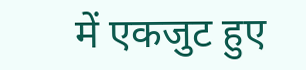में एकजुट हुए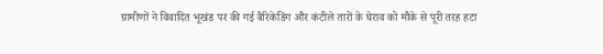ग्रामीणों ने विवादित भूखंड पर की गई बैरिकेडिंग और कंटीले तारों के घेराव को मौके से पूरी तरह हटा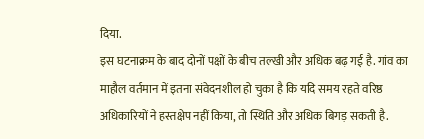दिया.
इस घटनाक्रम के बाद दोनों पक्षों के बीच तल्खी और अधिक बढ़ गई है. गांव का माहौल वर्तमान में इतना संवेदनशील हो चुका है कि यदि समय रहते वरिष्ठ अधिकारियों ने हस्तक्षेप नहीं किया, तो स्थिति और अधिक बिगड़ सकती है.